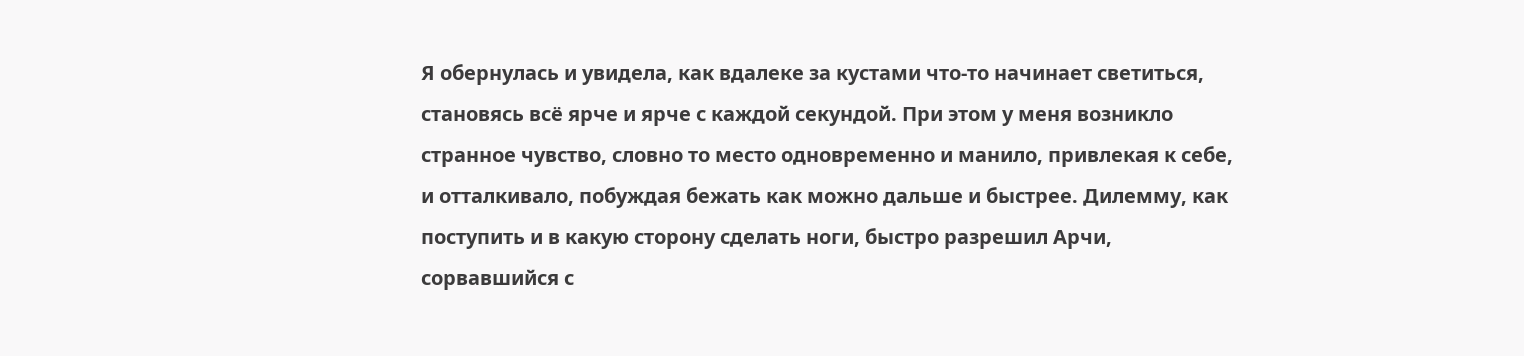Я обернулась и увидела, как вдалеке за кустами что-то начинает светиться, становясь всё ярче и ярче с каждой секундой. При этом у меня возникло странное чувство, словно то место одновременно и манило, привлекая к себе, и отталкивало, побуждая бежать как можно дальше и быстрее. Дилемму, как поступить и в какую сторону сделать ноги, быстро разрешил Арчи, сорвавшийся с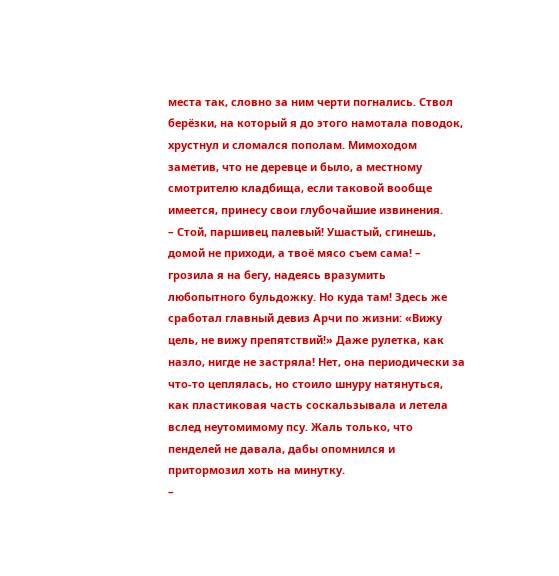места так, словно за ним черти погнались. Ствол берёзки, на который я до этого намотала поводок, хрустнул и сломался пополам. Мимоходом заметив, что не деревце и было, а местному смотрителю кладбища, если таковой вообще имеется, принесу свои глубочайшие извинения.
– Стой, паршивец палевый! Ушастый, сгинешь, домой не приходи, а твоё мясо съем сама! – грозила я на бегу, надеясь вразумить любопытного бульдожку. Но куда там! Здесь же сработал главный девиз Арчи по жизни: «Вижу цель, не вижу препятствий!» Даже рулетка, как назло, нигде не застряла! Нет, она периодически за что-то цеплялась, но стоило шнуру натянуться, как пластиковая часть соскальзывала и летела вслед неутомимому псу. Жаль только, что пенделей не давала, дабы опомнился и притормозил хоть на минутку.
–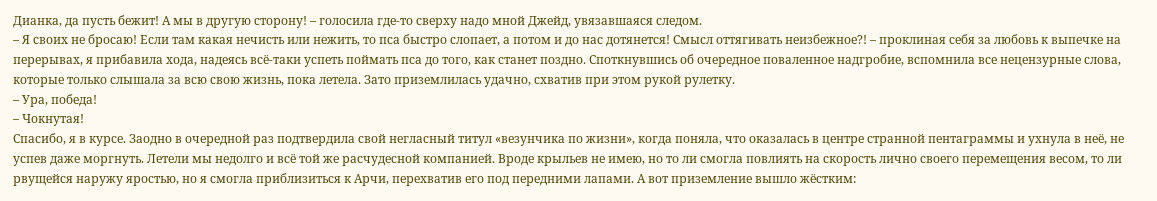Дианка, да пусть бежит! А мы в другую сторону! – голосила где-то сверху надо мной Джейд, увязавшаяся следом.
– Я своих не бросаю! Если там какая нечисть или нежить, то пса быстро слопает, а потом и до нас дотянется! Смысл оттягивать неизбежное?! – проклиная себя за любовь к выпечке на перерывах, я прибавила хода, надеясь всё-таки успеть поймать пса до того, как станет поздно. Споткнувшись об очередное поваленное надгробие, вспомнила все нецензурные слова, которые только слышала за всю свою жизнь, пока летела. Зато приземлилась удачно, схватив при этом рукой рулетку.
– Ура, победа!
– Чокнутая!
Спасибо, я в курсе. Заодно в очередной раз подтвердила свой негласный титул «везунчика по жизни», когда поняла, что оказалась в центре странной пентаграммы и ухнула в неё, не успев даже моргнуть. Летели мы недолго и всё той же расчудесной компанией. Вроде крыльев не имею, но то ли смогла повлиять на скорость лично своего перемещения весом, то ли рвущейся наружу яростью, но я смогла приблизиться к Арчи, перехватив его под передними лапами. А вот приземление вышло жёстким: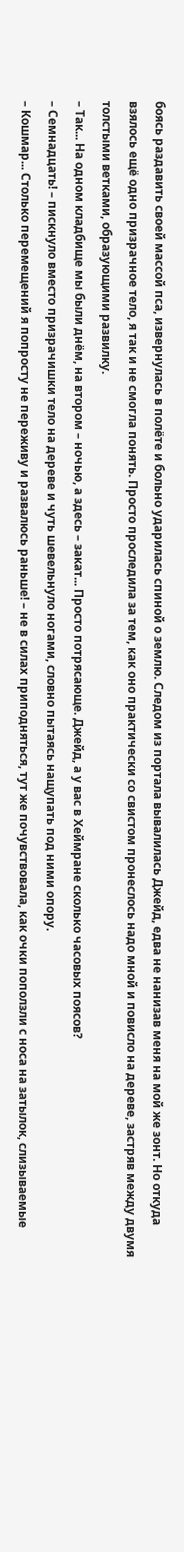боясь раздавить своей массой пса, извернулась в полёте и больно ударилась спиной о землю. Следом из портала вывалилась Джейд, едва не нанизав меня на мой же зонт. Но откуда взялось ещё одно призрачное тело, я так и не смогла понять. Просто проследила за тем, как оно практически со свистом пронеслось надо мной и повисло на дереве, застряв между двумя толстыми ветками, образующими развилку.
– Так... На одном кладбище мы были днём, на втором – ночью, а здесь – закат... Просто потрясающе. Джейд, а у вас в Хеймране сколько часовых поясов?
– Семнадцать! – пискнуло вместо призрачишки тело на дереве и чуть шевельнуло ногами, словно пытаясь нащупать под ними опору.
– Кошмар... Столько перемещений я попросту не переживу и развалюсь раньше! – не в силах приподняться, тут же почувствовала, как очки поползли с носа на затылок, слизываемые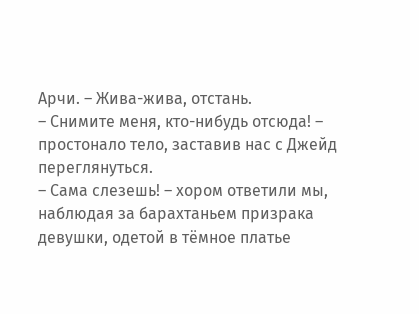Арчи. – Жива-жива, отстань.
– Снимите меня, кто-нибудь отсюда! – простонало тело, заставив нас с Джейд переглянуться.
– Сама слезешь! – хором ответили мы, наблюдая за барахтаньем призрака девушки, одетой в тёмное платье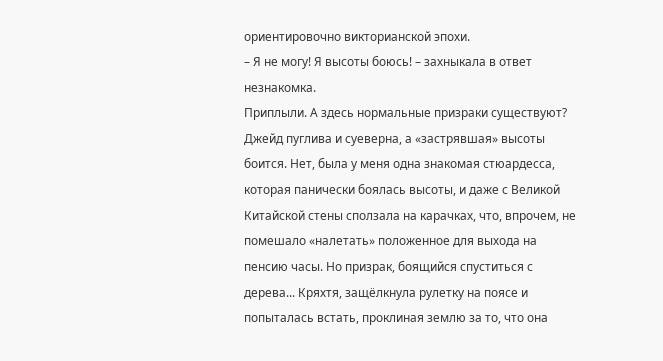ориентировочно викторианской эпохи.
– Я не могу! Я высоты боюсь! – захныкала в ответ незнакомка.
Приплыли. А здесь нормальные призраки существуют? Джейд пуглива и суеверна, а «застрявшая» высоты боится. Нет, была у меня одна знакомая стюардесса, которая панически боялась высоты, и даже с Великой Китайской стены сползала на карачках, что, впрочем, не помешало «налетать» положенное для выхода на пенсию часы. Но призрак, боящийся спуститься с дерева... Кряхтя, защёлкнула рулетку на поясе и попыталась встать, проклиная землю за то, что она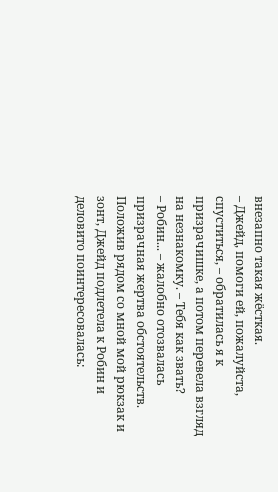внезапно такая жёсткая.
– Джейд, помоги ей, пожалуйста, спуститься, – обратилась я к призрачишке, а потом перевела взгляд на незнакомку. – Тебя как звать?
– Робин... – жалобно отозвалась призрачная жертва обстоятельств.
Положив рядом со мной мой рюкзак и зонт, Джейд подлетела к Робин и деловито поинтересовалась: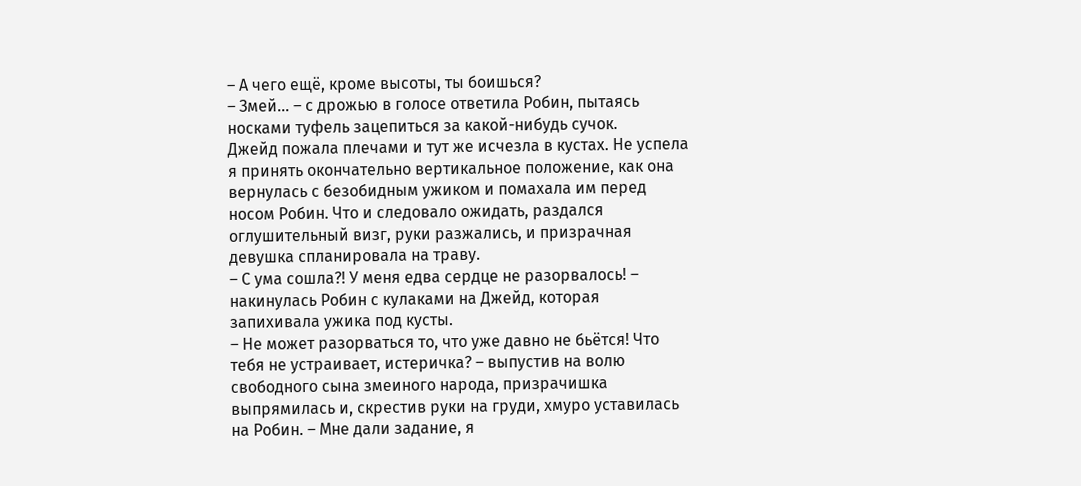– А чего ещё, кроме высоты, ты боишься?
– Змей... – с дрожью в голосе ответила Робин, пытаясь носками туфель зацепиться за какой-нибудь сучок.
Джейд пожала плечами и тут же исчезла в кустах. Не успела я принять окончательно вертикальное положение, как она вернулась с безобидным ужиком и помахала им перед носом Робин. Что и следовало ожидать, раздался оглушительный визг, руки разжались, и призрачная девушка спланировала на траву.
– С ума сошла?! У меня едва сердце не разорвалось! – накинулась Робин с кулаками на Джейд, которая запихивала ужика под кусты.
– Не может разорваться то, что уже давно не бьётся! Что тебя не устраивает, истеричка? – выпустив на волю свободного сына змеиного народа, призрачишка выпрямилась и, скрестив руки на груди, хмуро уставилась на Робин. – Мне дали задание, я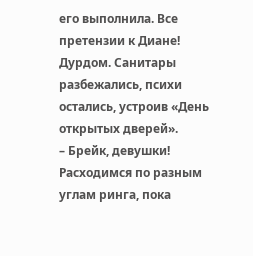его выполнила. Все претензии к Диане!
Дурдом. Санитары разбежались, психи остались, устроив «День открытых дверей».
– Брейк, девушки! Расходимся по разным углам ринга, пока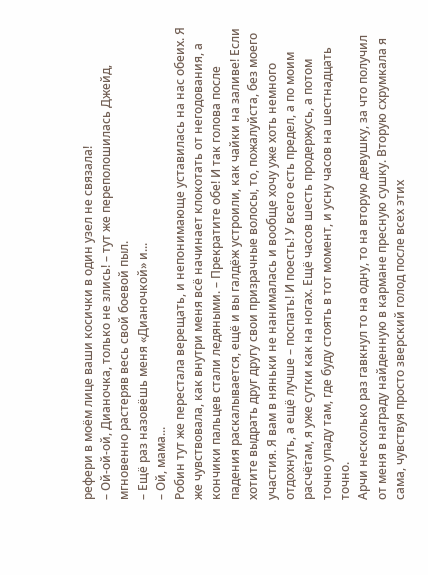рефери в моём лице ваши косички в один узел не связала!
– Ой-ой-ой, Дианочка, только не злись! – тут же переполошилась Джейд, мгновенно растеряв весь свой боевой пыл.
– Ещё раз назовёшь меня «Дианочкой» и...
– Ой, мама...
Робин тут же перестала верещать, и непонимающе уставилась на нас обеих. Я же чувствовала, как внутри меня всё начинает клокотать от негодования, а кончики пальцев стали ледяными. – Прекратите обе! И так голова после падения раскалывается, ещё и вы галдёж устроили, как чайки на заливе! Если хотите выдрать друг другу свои призрачные волосы, то, пожалуйста, без моего участия. Я вам в няньки не нанималась и вообще хочу уже хоть немного отдохнуть, а ещё лучше – поспать! И поесть! У всего есть предел, а по моим расчётам, я уже сутки как на ногах. Ещё часов шесть продержусь, а потом точно упаду там, где буду стоять в тот момент, и усну часов на шестнадцать точно.
Арчи несколько раз гавкнул то на одну, то на вторую девушку, за что получил от меня в награду найденную в кармане пресную сушку. Вторую схрумкала я сама, чувствуя просто зверский голод после всех этих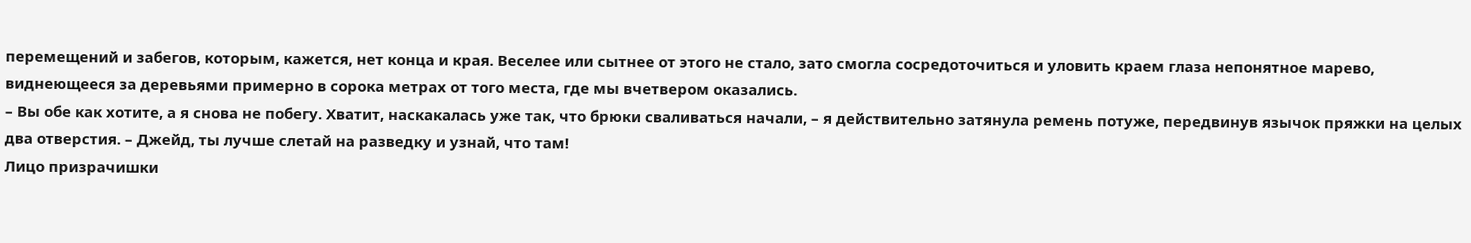перемещений и забегов, которым, кажется, нет конца и края. Веселее или сытнее от этого не стало, зато смогла сосредоточиться и уловить краем глаза непонятное марево, виднеющееся за деревьями примерно в сорока метрах от того места, где мы вчетвером оказались.
– Вы обе как хотите, а я снова не побегу. Хватит, наскакалась уже так, что брюки сваливаться начали, – я действительно затянула ремень потуже, передвинув язычок пряжки на целых два отверстия. – Джейд, ты лучше слетай на разведку и узнай, что там!
Лицо призрачишки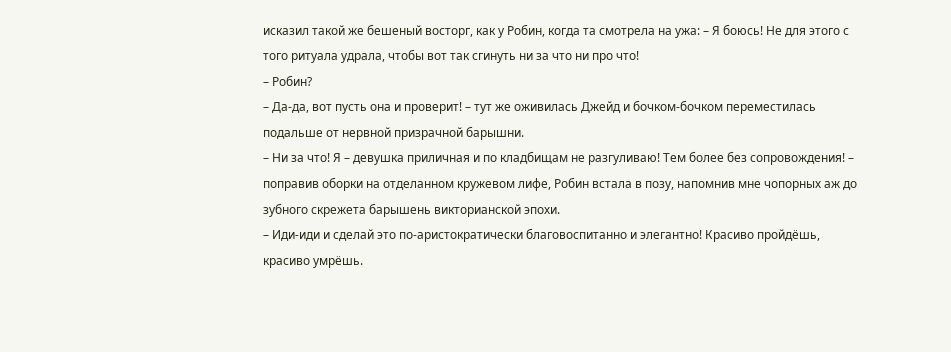исказил такой же бешеный восторг, как у Робин, когда та смотрела на ужа: – Я боюсь! Не для этого с того ритуала удрала, чтобы вот так сгинуть ни за что ни про что!
– Робин?
– Да-да, вот пусть она и проверит! – тут же оживилась Джейд и бочком-бочком переместилась подальше от нервной призрачной барышни.
– Ни за что! Я – девушка приличная и по кладбищам не разгуливаю! Тем более без сопровождения! – поправив оборки на отделанном кружевом лифе, Робин встала в позу, напомнив мне чопорных аж до зубного скрежета барышень викторианской эпохи.
– Иди-иди и сделай это по-аристократически благовоспитанно и элегантно! Красиво пройдёшь, красиво умрёшь.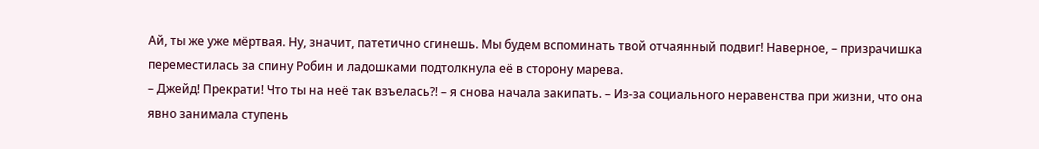Ай, ты же уже мёртвая. Ну, значит, патетично сгинешь. Мы будем вспоминать твой отчаянный подвиг! Наверное, – призрачишка переместилась за спину Робин и ладошками подтолкнула её в сторону марева.
– Джейд! Прекрати! Что ты на неё так взъелась?! – я снова начала закипать. – Из-за социального неравенства при жизни, что она явно занимала ступень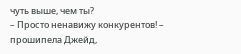чуть выше, чем ты?
– Просто ненавижу конкурентов! – прошипела Джейд,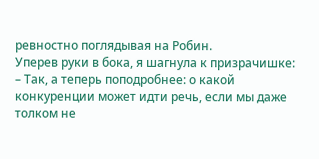ревностно поглядывая на Робин.
Уперев руки в бока, я шагнула к призрачишке: – Так, а теперь поподробнее: о какой конкуренции может идти речь, если мы даже толком не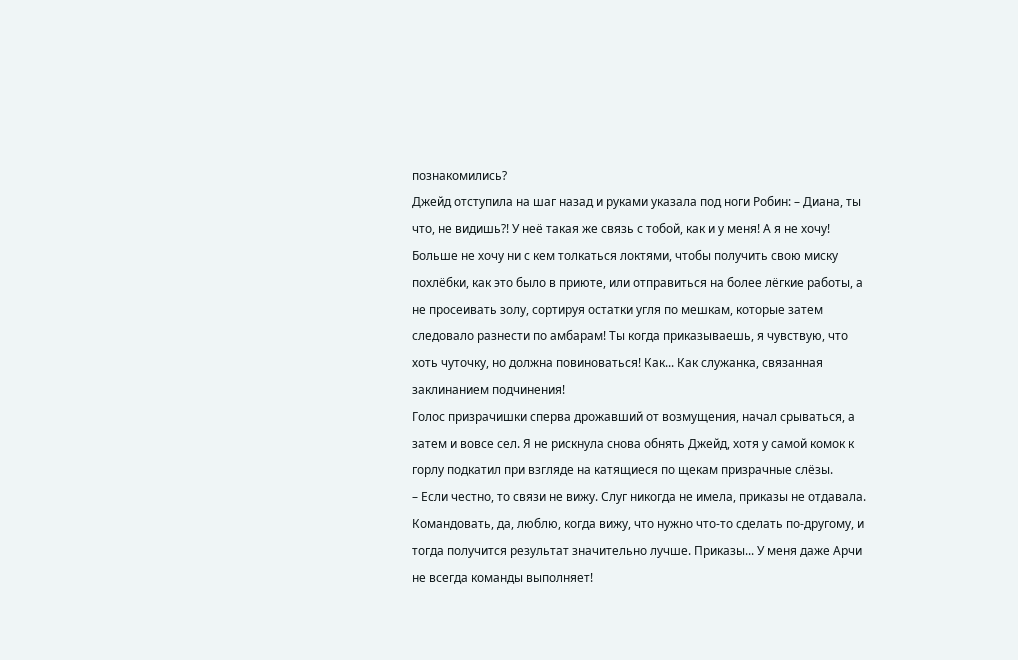познакомились?
Джейд отступила на шаг назад и руками указала под ноги Робин: – Диана, ты что, не видишь?! У неё такая же связь с тобой, как и у меня! А я не хочу! Больше не хочу ни с кем толкаться локтями, чтобы получить свою миску похлёбки, как это было в приюте, или отправиться на более лёгкие работы, а не просеивать золу, сортируя остатки угля по мешкам, которые затем следовало разнести по амбарам! Ты когда приказываешь, я чувствую, что хоть чуточку, но должна повиноваться! Как... Как служанка, связанная заклинанием подчинения!
Голос призрачишки сперва дрожавший от возмущения, начал срываться, а затем и вовсе сел. Я не рискнула снова обнять Джейд, хотя у самой комок к горлу подкатил при взгляде на катящиеся по щекам призрачные слёзы.
– Если честно, то связи не вижу. Слуг никогда не имела, приказы не отдавала. Командовать, да, люблю, когда вижу, что нужно что-то сделать по-другому, и тогда получится результат значительно лучше. Приказы... У меня даже Арчи не всегда команды выполняет!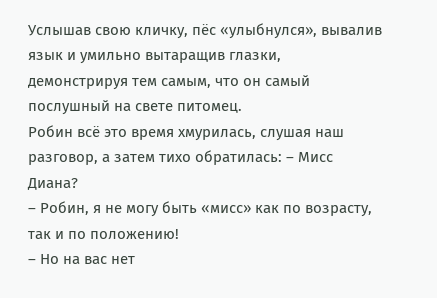Услышав свою кличку, пёс «улыбнулся», вывалив язык и умильно вытаращив глазки, демонстрируя тем самым, что он самый послушный на свете питомец.
Робин всё это время хмурилась, слушая наш разговор, а затем тихо обратилась: – Мисс Диана?
– Робин, я не могу быть «мисс» как по возрасту, так и по положению!
– Но на вас нет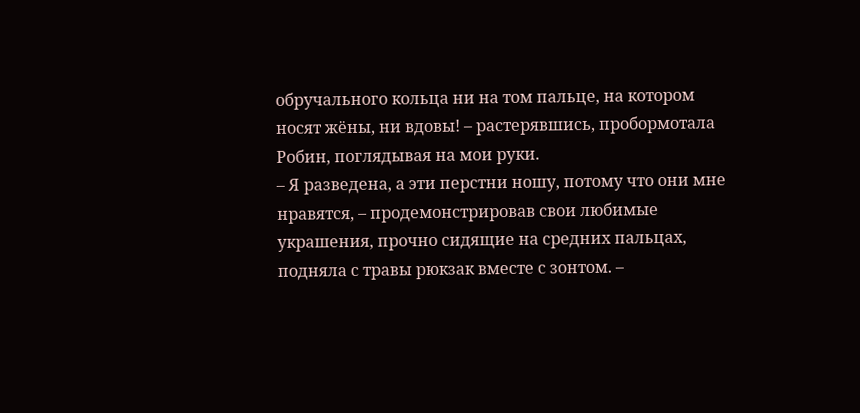обручального кольца ни на том пальце, на котором носят жёны, ни вдовы! – растерявшись, пробормотала Робин, поглядывая на мои руки.
– Я разведена, а эти перстни ношу, потому что они мне нравятся, – продемонстрировав свои любимые украшения, прочно сидящие на средних пальцах, подняла с травы рюкзак вместе с зонтом. –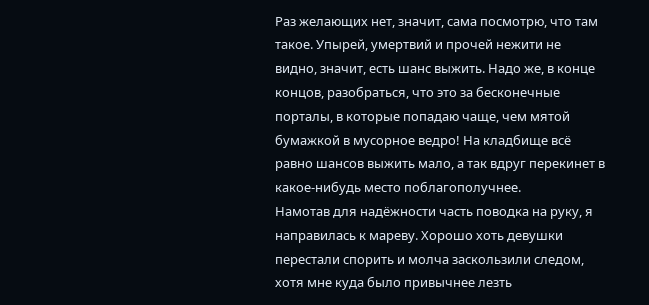Раз желающих нет, значит, сама посмотрю, что там такое. Упырей, умертвий и прочей нежити не видно, значит, есть шанс выжить. Надо же, в конце концов, разобраться, что это за бесконечные порталы, в которые попадаю чаще, чем мятой бумажкой в мусорное ведро! На кладбище всё равно шансов выжить мало, а так вдруг перекинет в какое-нибудь место поблагополучнее.
Намотав для надёжности часть поводка на руку, я направилась к мареву. Хорошо хоть девушки перестали спорить и молча заскользили следом, хотя мне куда было привычнее лезть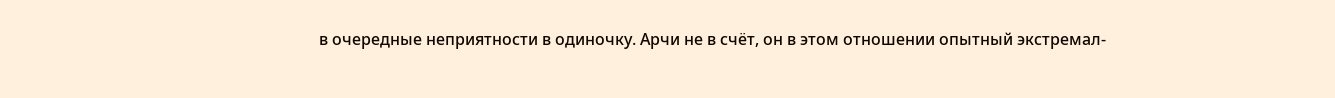в очередные неприятности в одиночку. Арчи не в счёт, он в этом отношении опытный экстремал-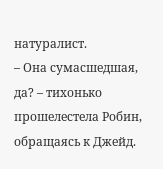натуралист.
– Она сумасшедшая, да? – тихонько прошелестела Робин, обращаясь к Джейд.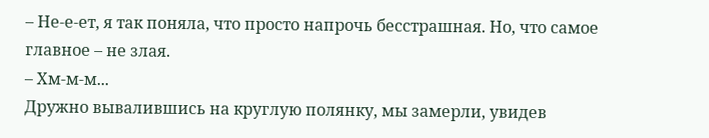– Не-е-ет, я так поняла, что просто напрочь бесстрашная. Но, что самое главное – не злая.
– Хм-м-м...
Дружно вывалившись на круглую полянку, мы замерли, увидев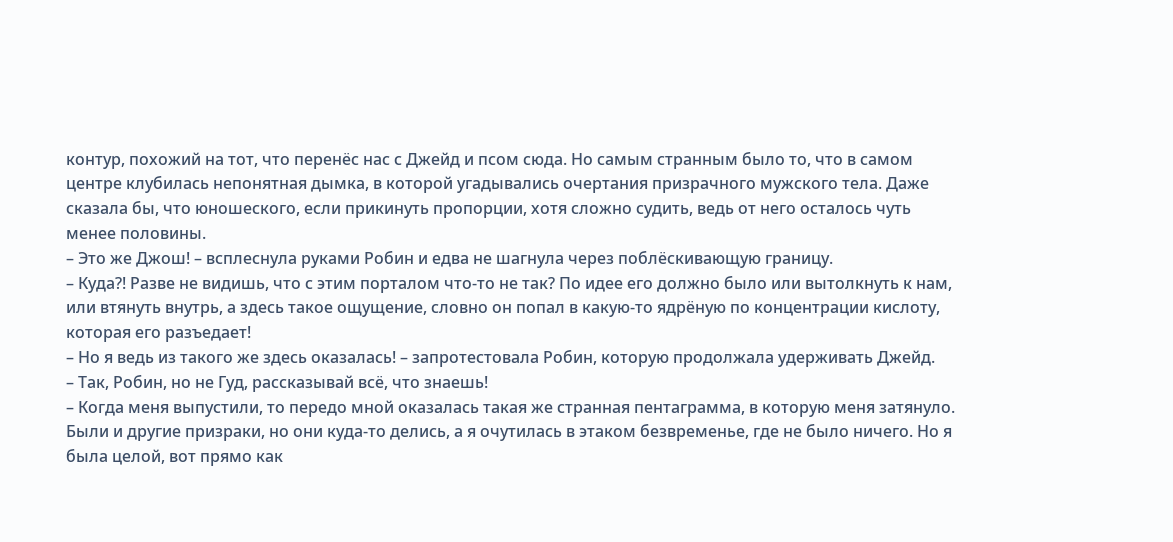контур, похожий на тот, что перенёс нас с Джейд и псом сюда. Но самым странным было то, что в самом центре клубилась непонятная дымка, в которой угадывались очертания призрачного мужского тела. Даже сказала бы, что юношеского, если прикинуть пропорции, хотя сложно судить, ведь от него осталось чуть менее половины.
– Это же Джош! – всплеснула руками Робин и едва не шагнула через поблёскивающую границу.
– Куда?! Разве не видишь, что с этим порталом что-то не так? По идее его должно было или вытолкнуть к нам, или втянуть внутрь, а здесь такое ощущение, словно он попал в какую-то ядрёную по концентрации кислоту, которая его разъедает!
– Но я ведь из такого же здесь оказалась! – запротестовала Робин, которую продолжала удерживать Джейд.
– Так, Робин, но не Гуд, рассказывай всё, что знаешь!
– Когда меня выпустили, то передо мной оказалась такая же странная пентаграмма, в которую меня затянуло. Были и другие призраки, но они куда-то делись, а я очутилась в этаком безвременье, где не было ничего. Но я была целой, вот прямо как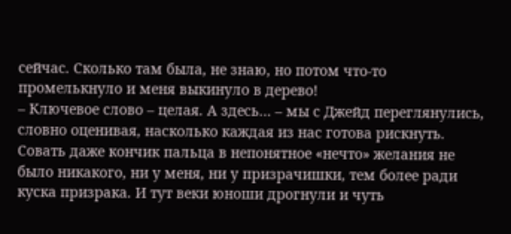сейчас. Сколько там была, не знаю, но потом что-то промелькнуло и меня выкинуло в дерево!
– Ключевое слово – целая. А здесь… – мы с Джейд переглянулись, словно оценивая, насколько каждая из нас готова рискнуть. Совать даже кончик пальца в непонятное «нечто» желания не было никакого, ни у меня, ни у призрачишки, тем более ради куска призрака. И тут веки юноши дрогнули и чуть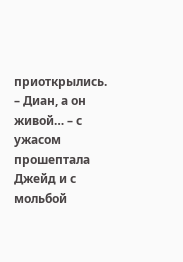приоткрылись.
– Диан, а он живой… – с ужасом прошептала Джейд и с мольбой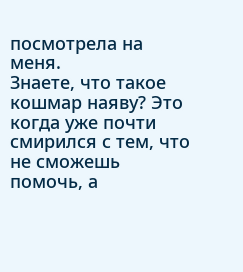посмотрела на меня.
Знаете, что такое кошмар наяву? Это когда уже почти смирился с тем, что не сможешь помочь, а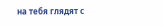на тебя глядят с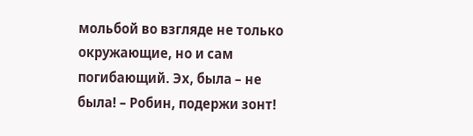мольбой во взгляде не только окружающие, но и сам погибающий. Эх, была – не была! – Робин, подержи зонт!